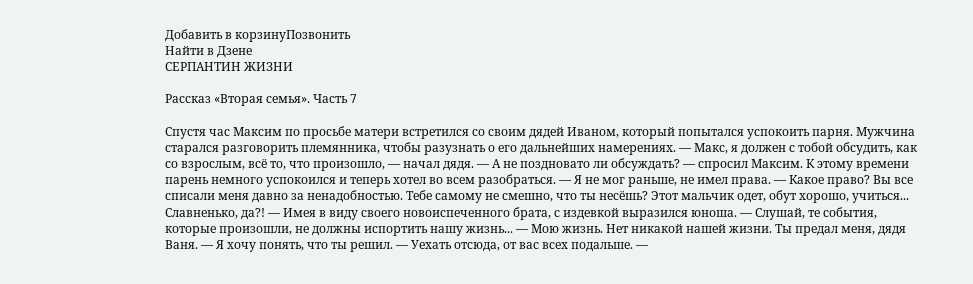Добавить в корзинуПозвонить
Найти в Дзене
СЕРПАНТИН ЖИЗНИ

Рассказ «Вторая семья». Часть 7

Спустя час Максим по просьбе матери встретился со своим дядей Иваном, который попытался успокоить парня. Мужчина старался разговорить племянника, чтобы разузнать о его дальнейших намерениях. — Макс, я должен с тобой обсудить, как со взрослым, всё то, что произошло, — начал дядя. — А не поздновато ли обсуждать? — спросил Максим. К этому времени парень немного успокоился и теперь хотел во всем разобраться. — Я не мог раньше, не имел права. — Какое право? Вы все списали меня давно за ненадобностью. Тебе самому не смешно, что ты несёшь? Этот мальчик одет, обут хорошо, учиться... Славненько, да?! — Имея в виду своего новоиспеченного брата, с издевкой выразился юноша. — Слушай, те события, которые произошли, не должны испортить нашу жизнь... — Мою жизнь. Нет никакой нашей жизни. Ты предал меня, дядя Ваня. — Я хочу понять, что ты решил. — Уехать отсюда, от вас всех подальше. —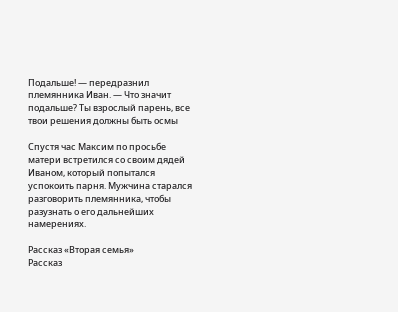Подальше! — передразнил племянника Иван. — Что значит подальше? Ты взрослый парень, все твои решения должны быть осмы

Спустя час Максим по просьбе матери встретился со своим дядей Иваном, который попытался успокоить парня. Мужчина старался разговорить племянника, чтобы разузнать о его дальнейших намерениях.

Рассказ «Вторая семья»
Рассказ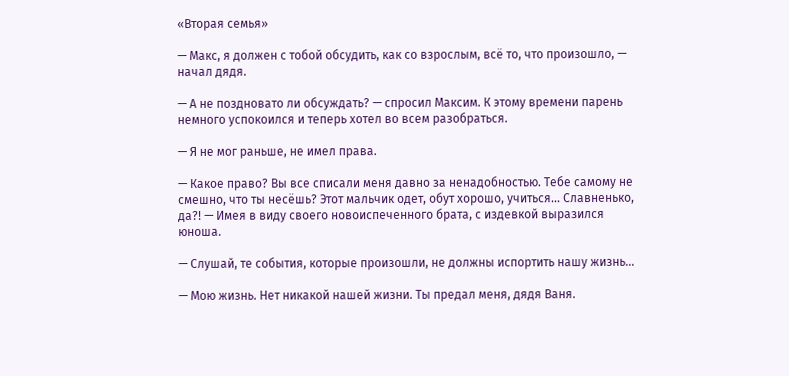«Вторая семья»

— Макс, я должен с тобой обсудить, как со взрослым, всё то, что произошло, — начал дядя.

— А не поздновато ли обсуждать? — спросил Максим. К этому времени парень немного успокоился и теперь хотел во всем разобраться.

— Я не мог раньше, не имел права.

— Какое право? Вы все списали меня давно за ненадобностью. Тебе самому не смешно, что ты несёшь? Этот мальчик одет, обут хорошо, учиться... Славненько, да?! — Имея в виду своего новоиспеченного брата, с издевкой выразился юноша.

— Слушай, те события, которые произошли, не должны испортить нашу жизнь...

— Мою жизнь. Нет никакой нашей жизни. Ты предал меня, дядя Ваня.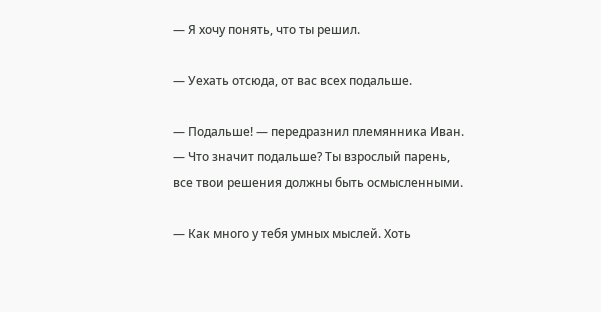— Я хочу понять, что ты решил.

— Уехать отсюда, от вас всех подальше.

— Подальше! — передразнил племянника Иван. — Что значит подальше? Ты взрослый парень, все твои решения должны быть осмысленными.

— Как много у тебя умных мыслей. Хоть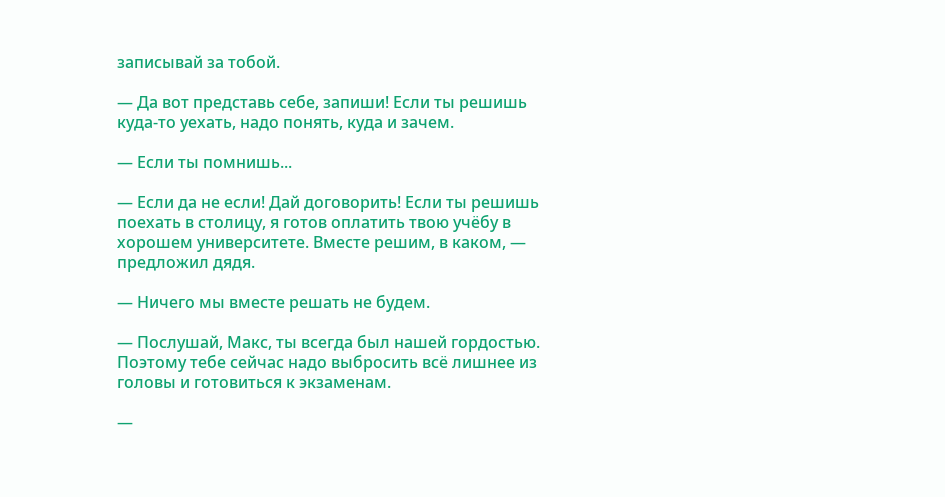записывай за тобой.

— Да вот представь себе, запиши! Если ты решишь куда-то уехать, надо понять, куда и зачем.

— Если ты помнишь...

— Если да не если! Дай договорить! Если ты решишь поехать в столицу, я готов оплатить твою учёбу в хорошем университете. Вместе решим, в каком, — предложил дядя.

— Ничего мы вместе решать не будем.

— Послушай, Макс, ты всегда был нашей гордостью. Поэтому тебе сейчас надо выбросить всё лишнее из головы и готовиться к экзаменам.

—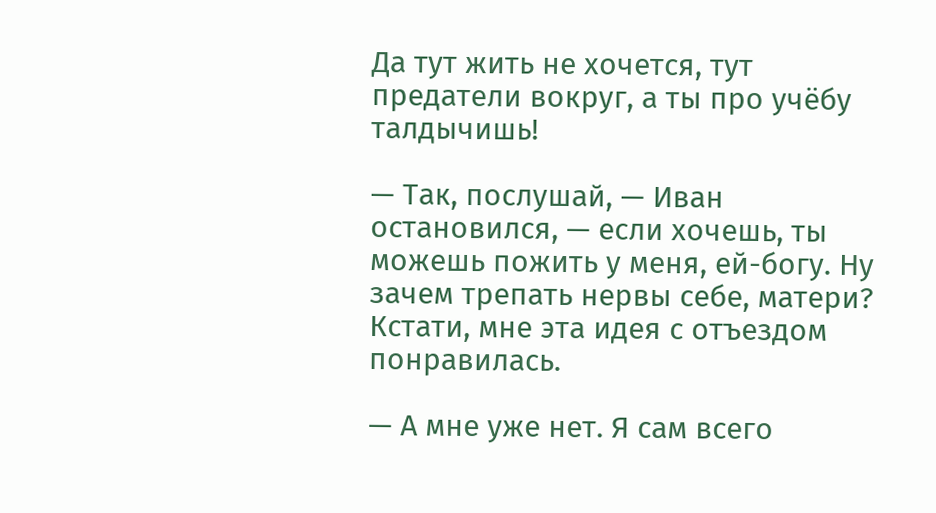Да тут жить не хочется, тут предатели вокруг, а ты про учёбу талдычишь!

— Так, послушай, — Иван остановился, — если хочешь, ты можешь пожить у меня, ей-богу. Ну зачем трепать нервы себе, матери? Кстати, мне эта идея с отъездом понравилась.

— А мне уже нет. Я сам всего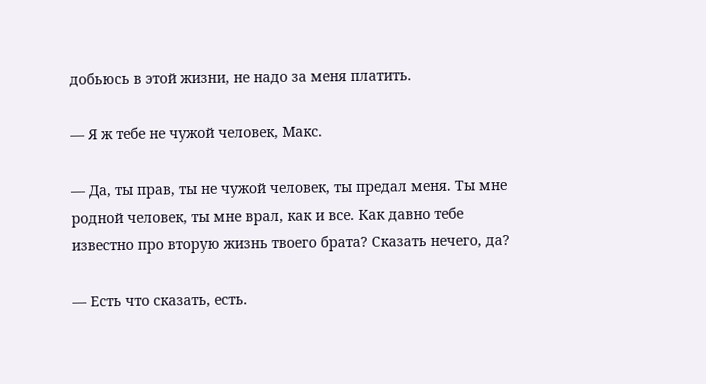добьюсь в этой жизни, не надо за меня платить.

— Я ж тебе не чужой человек, Макс.

— Да, ты прав, ты не чужой человек, ты предал меня. Ты мне родной человек, ты мне врал, как и все. Как давно тебе известно про вторую жизнь твоего брата? Сказать нечего, да?

— Есть что сказать, есть.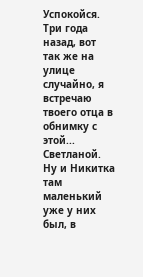Успокойся. Три года назад, вот так же на улице случайно, я встречаю твоего отца в обнимку с этой... Светланой. Ну и Никитка там маленький уже у них был, в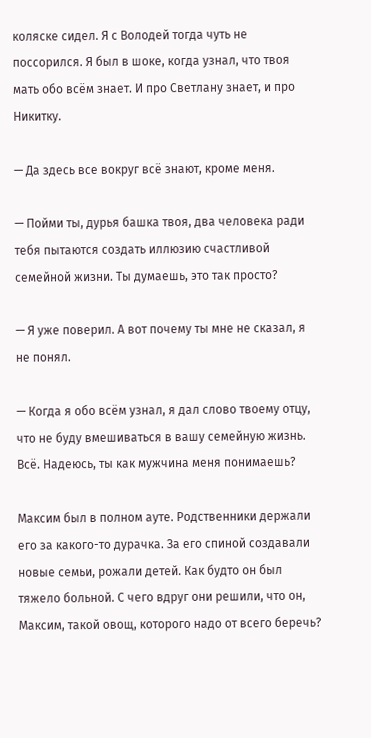коляске сидел. Я с Володей тогда чуть не поссорился. Я был в шоке, когда узнал, что твоя мать обо всём знает. И про Светлану знает, и про Никитку.

— Да здесь все вокруг всё знают, кроме меня.

— Пойми ты, дурья башка твоя, два человека ради тебя пытаются создать иллюзию счастливой семейной жизни. Ты думаешь, это так просто?

— Я уже поверил. А вот почему ты мне не сказал, я не понял.

— Когда я обо всём узнал, я дал слово твоему отцу, что не буду вмешиваться в вашу семейную жизнь. Всё. Надеюсь, ты как мужчина меня понимаешь?

Максим был в полном ауте. Родственники держали его за какого-то дypaчка. За его спиной создавали новые семьи, рожали детей. Как будто он был тяжело больной. С чего вдруг они решили, что он, Максим, такой овощ, которого надо от всего беречь?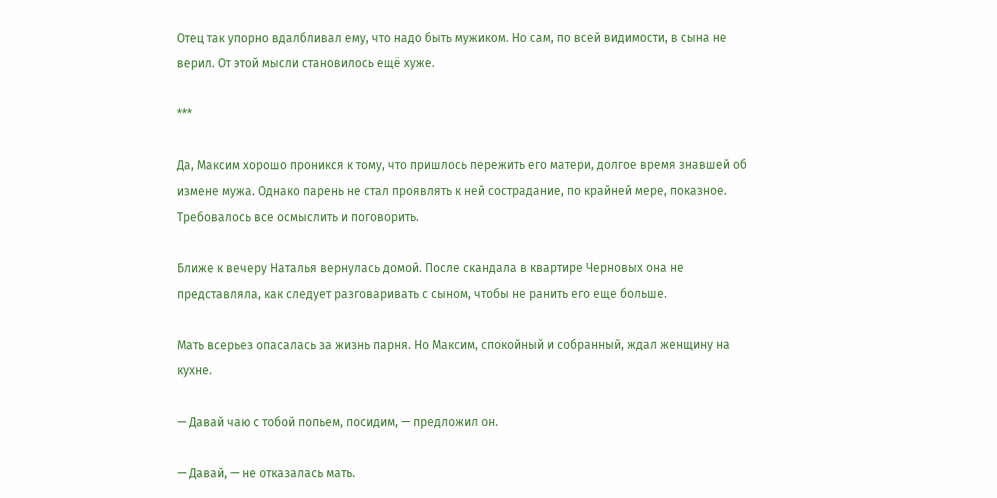Отец так упорно вдалбливал ему, что надо быть мужиком. Но сам, по всей видимости, в сына не верил. От этой мысли становилось ещё хуже.

***

Да, Максим хорошо проникся к тому, что пришлось пережить его матери, долгое время знавшей об измене мужа. Однако парень не стал проявлять к ней сострадание, по крайней мере, показное. Требовалось все осмыслить и поговорить.

Ближе к вечеру Наталья вернулась домой. После скандала в квартире Черновых она не представляла, как следует разговаривать с сыном, чтобы не ранить его еще больше.

Мать всерьез опасалась за жизнь парня. Но Максим, спокойный и собранный, ждал женщину на кухне.

— Давай чаю с тобой попьем, посидим, — предложил он.

— Давай, — не отказалась мать.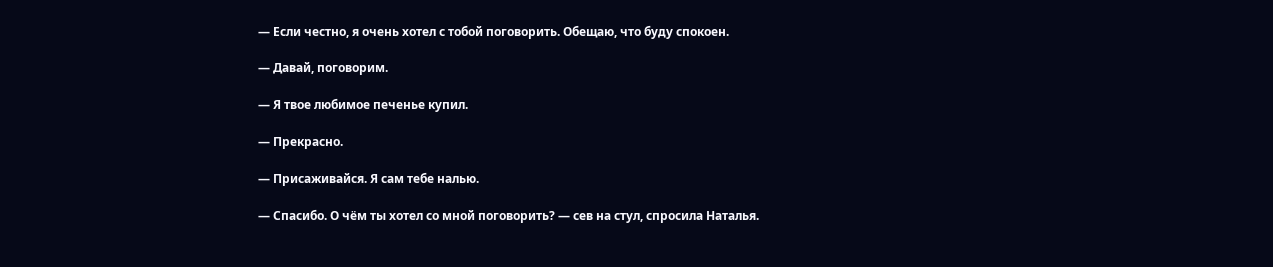— Если честно, я очень хотел с тобой поговорить. Обещаю, что буду спокоен.

— Давай, поговорим.

— Я твое любимое печенье купил.

— Прекрасно.

— Присаживайся. Я сам тебе налью.

— Спасибо. О чём ты хотел со мной поговорить? — сев на стул, спросила Наталья.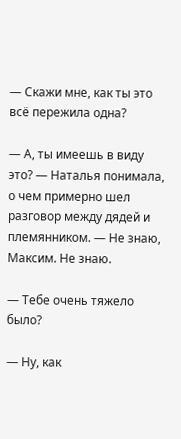— Скажи мне, как ты это всё пережила одна?

— А, ты имеешь в виду это? — Наталья понимала, о чем примерно шел разговор между дядей и племянником. — Не знаю, Максим. Не знаю.

— Тебе очень тяжело было?

— Ну, как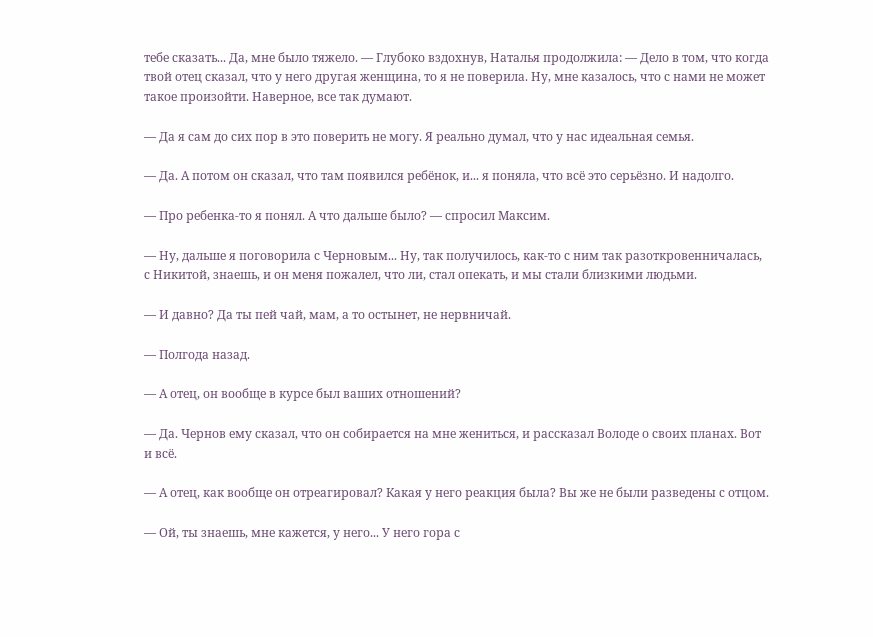тебе сказать... Да, мне было тяжело. — Глубоко вздохнув, Наталья продолжила: — Дело в том, что когда твой отец сказал, что у него другая женщина, то я не поверила. Ну, мне казалось, что с нами не может такое произойти. Наверное, все так думают.

— Да я сам до сих пор в это поверить не могу. Я реально думал, что у нас идеальная семья.

— Да. А потом он сказал, что там появился ребёнок, и... я поняла, что всё это серьёзно. И надолго.

— Про ребенка-то я понял. А что дальше было? — спросил Максим.

— Ну, дальше я поговорила с Черновым... Ну, так получилось, как-то с ним так разоткровенничалась, с Никитой, знаешь, и он меня пожалел, что ли, стал опекать, и мы стали близкими людьми.

— И давно? Да ты пей чай, мам, а то остынет, не нервничай.

— Полгода назад.

— А отец, он вообще в курсе был ваших отношений?

— Да. Чернов ему сказал, что он собирается на мне жениться, и рассказал Володе о своих планах. Вот и всё.

— А отец, как вообще он отреагировал? Какая у него реакция была? Вы же не были разведены с отцом.

— Ой, ты знаешь, мне кажется, у него... У него гора с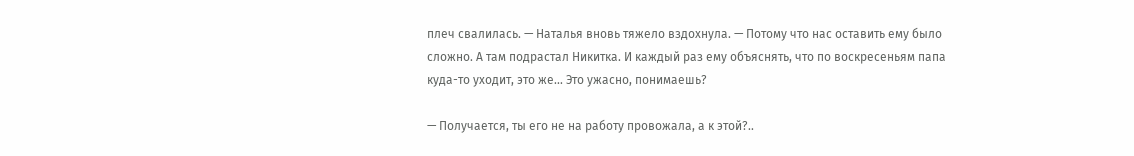плеч свалилась. — Наталья вновь тяжело вздохнула. — Потому что нас оставить ему было сложно. А там подрастал Никитка. И каждый раз ему объяснять, что по воскресеньям папа куда-то уходит, это же... Это ужасно, понимаешь?

— Получается, ты его не на работу провожала, а к этой?..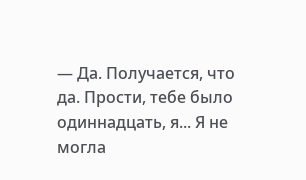— Да. Получается, что да. Прости, тебе было одиннадцать, я... Я не могла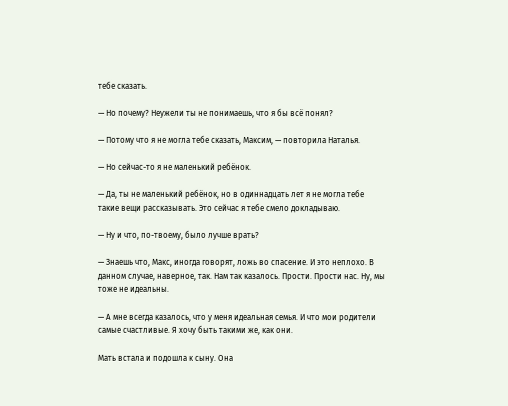тебе сказать.

— Но почему? Неужели ты не понимаешь, что я бы всё понял?

— Потому что я не могла тебе сказать, Максим, — повторила Наталья.

— Но сейчас-то я не маленький ребёнок.

— Да, ты не маленький ребёнок, но в одиннадцать лет я не могла тебе такие вещи рассказывать. Это сейчас я тебе смело докладываю.

— Ну и что, по-твоему, было лучше врать?

— Знаешь что, Макс, иногда говорят, ложь во спасение. И это неплохо. В данном случае, наверное, так. Нам так казалось. Прости. Прости нас. Ну, мы тоже не идеальны.

— А мне всегда казалось, что у меня идеальная семья. И что мои родители самые счастливые. Я хочу быть такими же, как они.

Мать встала и подошла к сыну. Она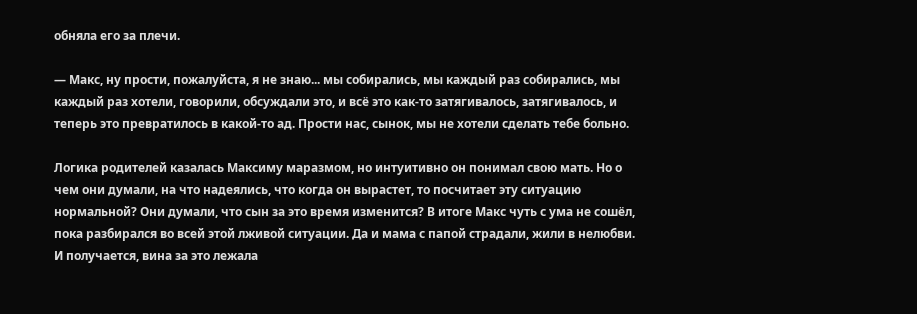обняла его за плечи.

— Макс, ну прости, пожалуйста, я не знаю... мы собирались, мы каждый раз собирались, мы каждый раз хотели, говорили, обсуждали это, и всё это как-то затягивалось, затягивалось, и теперь это превратилось в какой-то ад. Прости нас, сынок, мы не хотели сделать тебе больно.

Логика родителей казалась Максиму маразмом, но интуитивно он понимал свою мать. Но о чем они думали, на что надеялись, что когда он вырастет, то посчитает эту ситуацию нормальной? Они думали, что сын за это время изменится? В итоге Макс чуть с ума не сошёл, пока разбирался во всей этой лживой ситуации. Да и мама с папой страдали, жили в нелюбви. И получается, вина за это лежала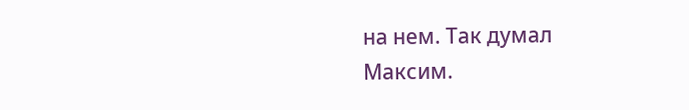на нем. Так думал Максим.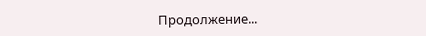Продолжение...